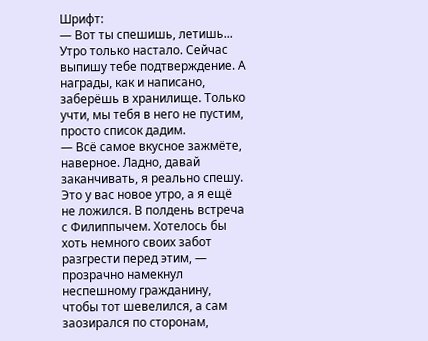Шрифт:
— Вот ты спешишь, летишь... Утро только настало. Сейчас выпишу тебе подтверждение. А награды, как и написано, заберёшь в хранилище. Только учти, мы тебя в него не пустим, просто список дадим.
— Всё самое вкусное зажмёте, наверное. Ладно, давай заканчивать, я реально спешу. Это у вас новое утро, а я ещё не ложился. В полдень встреча с Филиппычем. Хотелось бы хоть немного своих забот разгрести перед этим, — прозрачно намекнул неспешному гражданину, чтобы тот шевелился, а сам заозирался по сторонам,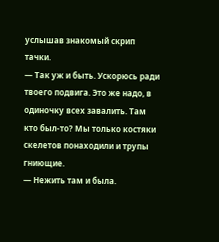услышав знакомый скрип тачки.
— Так уж и быть. Ускорюсь ради твоего подвига. Это же надо, в одиночку всех завалить. Там кто был-то? Мы только костяки скелетов понаходили и трупы гниющие.
— Нежить там и была.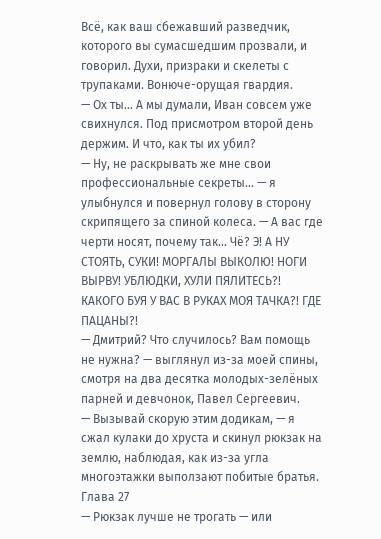Всё, как ваш сбежавший разведчик, которого вы сумасшедшим прозвали, и говорил. Духи, призраки и скелеты с трупаками. Вонюче-орущая гвардия.
— Ох ты... А мы думали, Иван совсем уже свихнулся. Под присмотром второй день держим. И что, как ты их убил?
— Ну, не раскрывать же мне свои профессиональные секреты... — я улыбнулся и повернул голову в сторону скрипящего за спиной колеса. — А вас где черти носят, почему так... Чё? Э! А НУ СТОЯТЬ, СУКИ! МОРГАЛЫ ВЫКОЛЮ! НОГИ ВЫРВУ! УБЛЮДКИ, ХУЛИ ПЯЛИТЕСЬ?! КАКОГО БУЯ У ВАС В РУКАХ МОЯ ТАЧКА?! ГДЕ ПАЦАНЫ?!
— Дмитрий? Что случилось? Вам помощь не нужна? — выглянул из-за моей спины, смотря на два десятка молодых-зелёных парней и девчонок, Павел Сергеевич.
— Вызывай скорую этим додикам, — я сжал кулаки до хруста и скинул рюкзак на землю, наблюдая, как из-за угла многоэтажки выползают побитые братья.
Глава 27
— Рюкзак лучше не трогать — или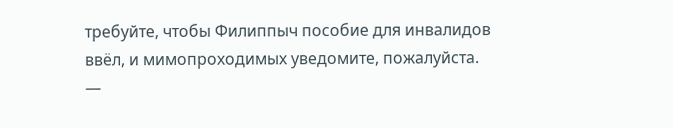требуйте, чтобы Филиппыч пособие для инвалидов ввёл, и мимопроходимых уведомите, пожалуйста. —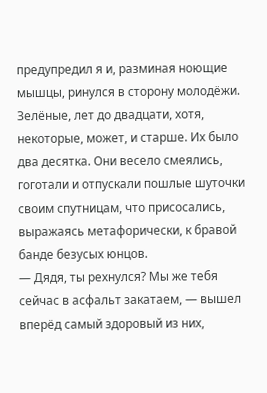предупредил я и, разминая ноющие мышцы, ринулся в сторону молодёжи.
Зелёные, лет до двадцати, хотя, некоторые, может, и старше. Их было два десятка. Они весело смеялись, гоготали и отпускали пошлые шуточки своим спутницам, что присосались, выражаясь метафорически, к бравой банде безусых юнцов.
— Дядя, ты рехнулся? Мы же тебя сейчас в асфальт закатаем, — вышел вперёд самый здоровый из них,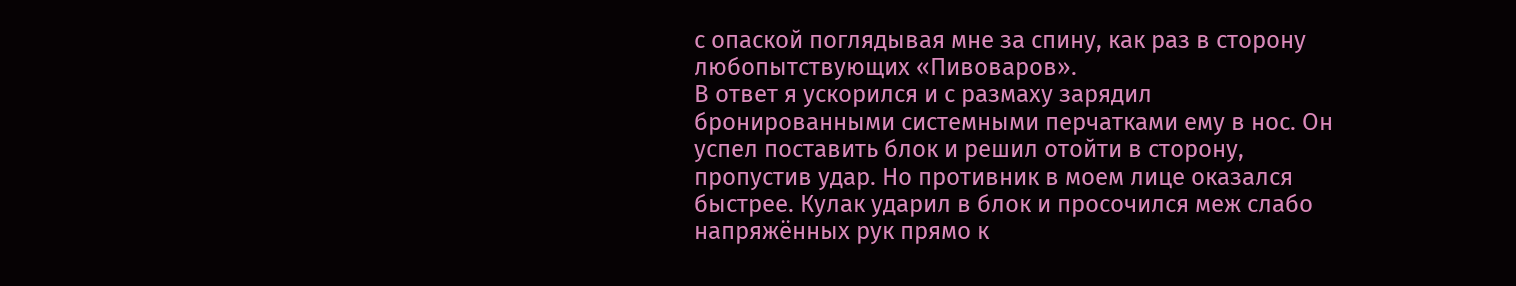с опаской поглядывая мне за спину, как раз в сторону любопытствующих «Пивоваров».
В ответ я ускорился и с размаху зарядил бронированными системными перчатками ему в нос. Он успел поставить блок и решил отойти в сторону, пропустив удар. Но противник в моем лице оказался быстрее. Кулак ударил в блок и просочился меж слабо напряжённых рук прямо к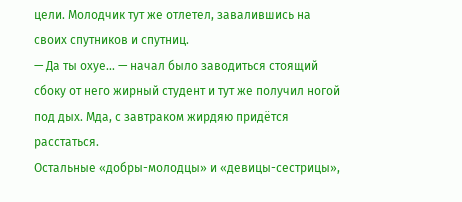цели. Молодчик тут же отлетел, завалившись на своих спутников и спутниц.
— Да ты охуе... — начал было заводиться стоящий сбоку от него жирный студент и тут же получил ногой под дых. Мда, с завтраком жирдяю придётся расстаться.
Остальные «добры-молодцы» и «девицы-сестрицы»,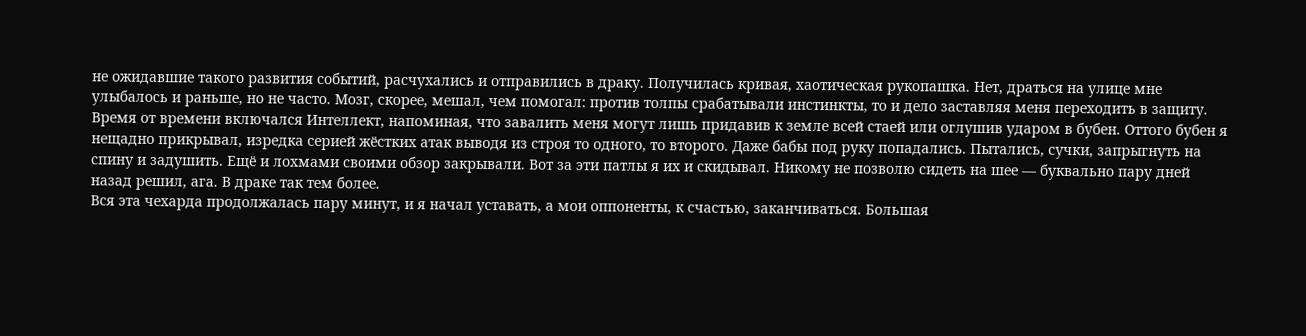не ожидавшие такого развития событий, расчухались и отправились в драку. Получилась кривая, хаотическая рукопашка. Нет, драться на улице мне улыбалось и раньше, но не часто. Мозг, скорее, мешал, чем помогал: против толпы срабатывали инстинкты, то и дело заставляя меня переходить в защиту. Время от времени включался Интеллект, напоминая, что завалить меня могут лишь придавив к земле всей стаей или оглушив ударом в бубен. Оттого бубен я нещадно прикрывал, изредка серией жёстких атак выводя из строя то одного, то второго. Даже бабы под руку попадались. Пытались, сучки, запрыгнуть на спину и задушить. Ещё и лохмами своими обзор закрывали. Вот за эти патлы я их и скидывал. Никому не позволю сидеть на шее — буквально пару дней назад решил, ага. В драке так тем более.
Вся эта чехарда продолжалась пару минут, и я начал уставать, а мои оппоненты, к счастью, заканчиваться. Большая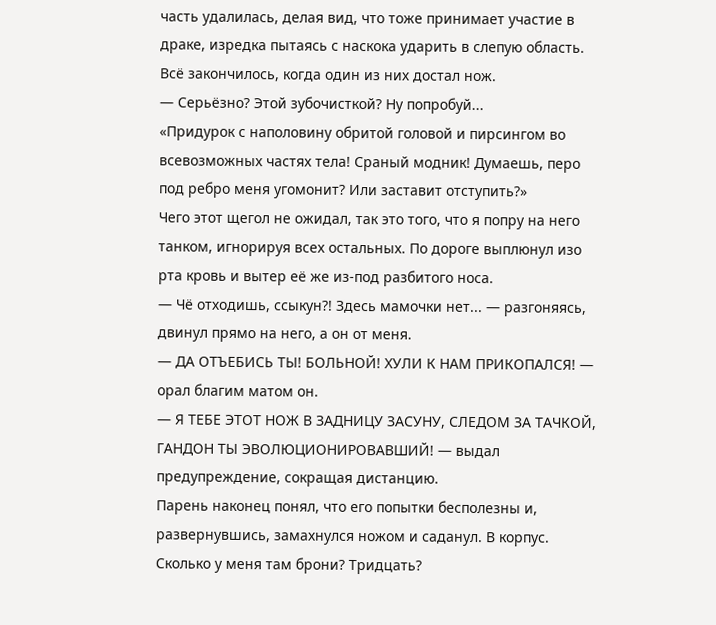часть удалилась, делая вид, что тоже принимает участие в драке, изредка пытаясь с наскока ударить в слепую область.
Всё закончилось, когда один из них достал нож.
— Серьёзно? Этой зубочисткой? Ну попробуй...
«Придурок с наполовину обритой головой и пирсингом во всевозможных частях тела! Сраный модник! Думаешь, перо под ребро меня угомонит? Или заставит отступить?»
Чего этот щегол не ожидал, так это того, что я попру на него танком, игнорируя всех остальных. По дороге выплюнул изо рта кровь и вытер её же из-под разбитого носа.
— Чё отходишь, ссыкун?! Здесь мамочки нет... — разгоняясь, двинул прямо на него, а он от меня.
— ДА ОТЪЕБИСЬ ТЫ! БОЛЬНОЙ! ХУЛИ К НАМ ПРИКОПАЛСЯ! — орал благим матом он.
— Я ТЕБЕ ЭТОТ НОЖ В ЗАДНИЦУ ЗАСУНУ, СЛЕДОМ ЗА ТАЧКОЙ, ГАНДОН ТЫ ЭВОЛЮЦИОНИРОВАВШИЙ! — выдал предупреждение, сокращая дистанцию.
Парень наконец понял, что его попытки бесполезны и, развернувшись, замахнулся ножом и саданул. В корпус. Сколько у меня там брони? Тридцать?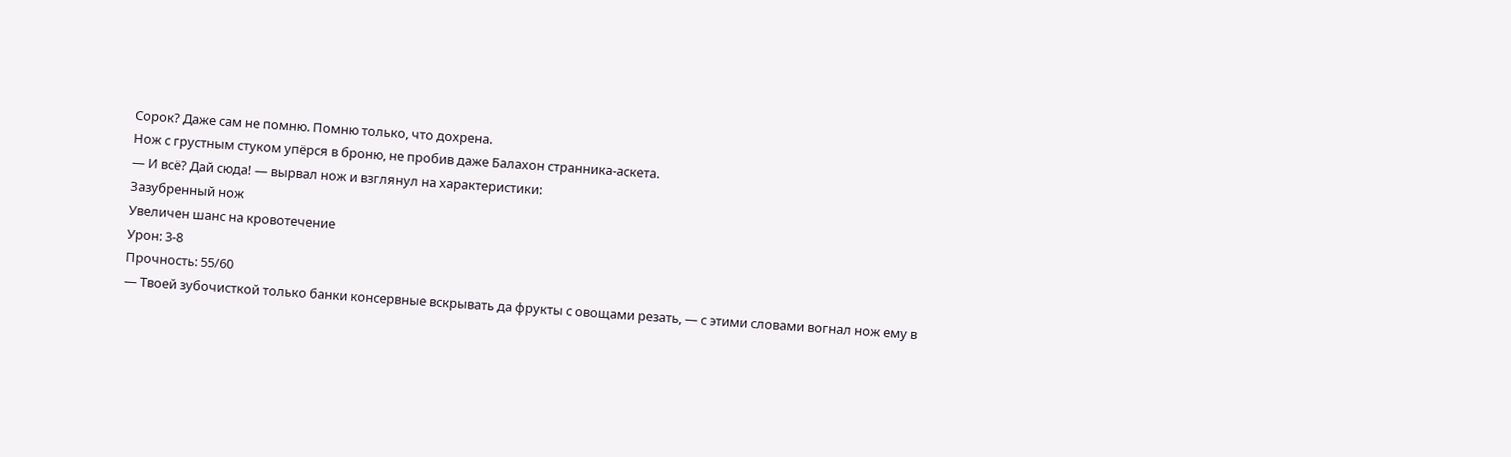Сорок? Даже сам не помню. Помню только, что дохрена.
Нож с грустным стуком упёрся в броню, не пробив даже Балахон странника-аскета.
— И всё? Дай сюда! — вырвал нож и взглянул на характеристики:
Зазубренный нож
Увеличен шанс на кровотечение
Урон: 3-8
Прочность: 55/60
— Твоей зубочисткой только банки консервные вскрывать да фрукты с овощами резать, — с этими словами вогнал нож ему в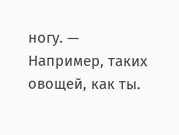ногу. — Например, таких овощей, как ты.